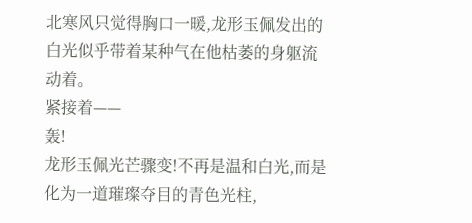北寒风只觉得胸口一暖,龙形玉佩发出的白光似乎带着某种气在他枯萎的身躯流动着。
紧接着——
轰!
龙形玉佩光芒骤变!不再是温和白光,而是化为一道璀璨夺目的青色光柱,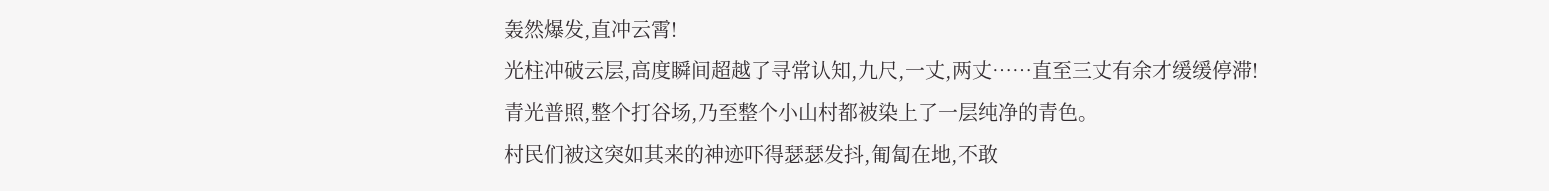轰然爆发,直冲云霄!
光柱冲破云层,高度瞬间超越了寻常认知,九尺,一丈,两丈……直至三丈有余才缓缓停滞!
青光普照,整个打谷场,乃至整个小山村都被染上了一层纯净的青色。
村民们被这突如其来的神迹吓得瑟瑟发抖,匍匐在地,不敢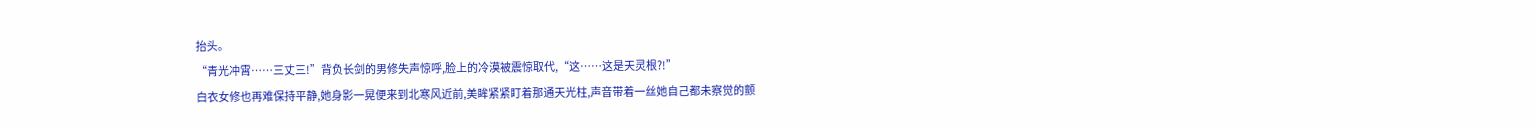抬头。
“青光冲霄……三丈三!”背负长剑的男修失声惊呼,脸上的冷漠被震惊取代,“这……这是天灵根?!”
白衣女修也再难保持平静,她身影一晃便来到北寒风近前,美眸紧紧盯着那通天光柱,声音带着一丝她自己都未察觉的颤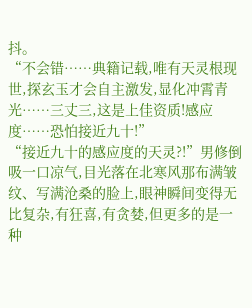抖。
“不会错……典籍记载,唯有天灵根现世,探玄玉才会自主激发,显化冲霄青光……三丈三,这是上佳资质!感应度……恐怕接近九十!”
“接近九十的感应度的天灵?!”男修倒吸一口凉气,目光落在北寒风那布满皱纹、写满沧桑的脸上,眼神瞬间变得无比复杂,有狂喜,有贪婪,但更多的是一种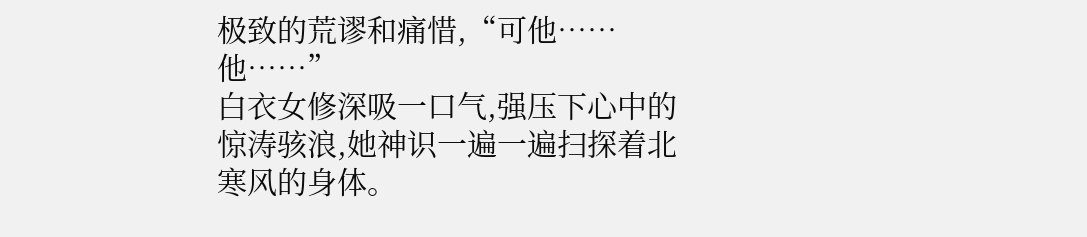极致的荒谬和痛惜,“可他……他……”
白衣女修深吸一口气,强压下心中的惊涛骇浪,她神识一遍一遍扫探着北寒风的身体。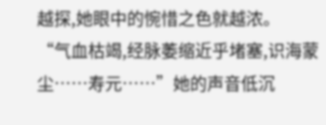越探,她眼中的惋惜之色就越浓。
“气血枯竭,经脉萎缩近乎堵塞,识海蒙尘……寿元……”她的声音低沉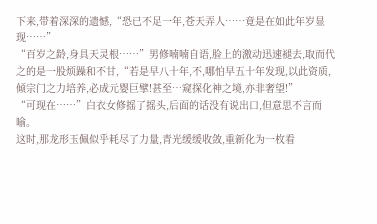下来,带着深深的遗憾,“恐已不足一年,苍天弄人……竟是在如此年岁显现……”
“百岁之龄,身具天灵根……”男修喃喃自语,脸上的激动迅速褪去,取而代之的是一股烦躁和不甘,“若是早八十年,不,哪怕早五十年发现,以此资质,倾宗门之力培养,必成元婴巨擘!甚至…窥探化神之境,亦非奢望!”
“可现在……”白衣女修摇了摇头,后面的话没有说出口,但意思不言而喻。
这时,那龙形玉佩似乎耗尽了力量,青光缓缓收敛,重新化为一枚看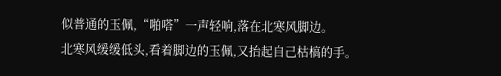似普通的玉佩,“啪嗒”一声轻响,落在北寒风脚边。
北寒风缓缓低头,看着脚边的玉佩,又抬起自己枯槁的手。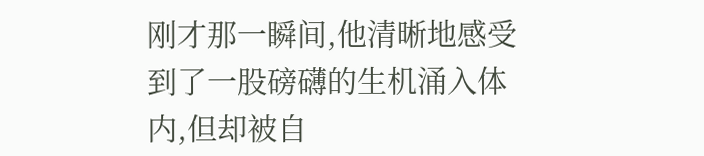刚才那一瞬间,他清晰地感受到了一股磅礴的生机涌入体内,但却被自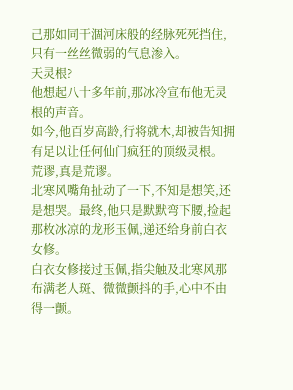己那如同干涸河床般的经脉死死挡住,只有一丝丝微弱的气息渗入。
天灵根?
他想起八十多年前,那冰冷宣布他无灵根的声音。
如今,他百岁高龄,行将就木,却被告知拥有足以让任何仙门疯狂的顶级灵根。
荒谬,真是荒谬。
北寒风嘴角扯动了一下,不知是想笑,还是想哭。最终,他只是默默弯下腰,捡起那枚冰凉的龙形玉佩,递还给身前白衣女修。
白衣女修接过玉佩,指尖触及北寒风那布满老人斑、微微颤抖的手,心中不由得一颤。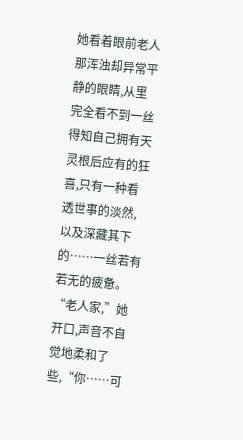她看着眼前老人那浑浊却异常平静的眼睛,从里完全看不到一丝得知自己拥有天灵根后应有的狂喜,只有一种看透世事的淡然,以及深藏其下的……一丝若有若无的疲惫。
“老人家,”她开口,声音不自觉地柔和了些,“你……可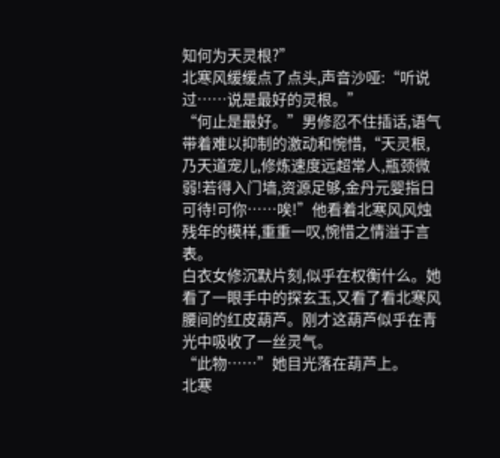知何为天灵根?”
北寒风缓缓点了点头,声音沙哑:“听说过……说是最好的灵根。”
“何止是最好。”男修忍不住插话,语气带着难以抑制的激动和惋惜,“天灵根,乃天道宠儿,修炼速度远超常人,瓶颈微弱!若得入门墙,资源足够,金丹元婴指日可待!可你……唉!”他看着北寒风风烛残年的模样,重重一叹,惋惜之情溢于言表。
白衣女修沉默片刻,似乎在权衡什么。她看了一眼手中的探玄玉,又看了看北寒风腰间的红皮葫芦。刚才这葫芦似乎在青光中吸收了一丝灵气。
“此物……”她目光落在葫芦上。
北寒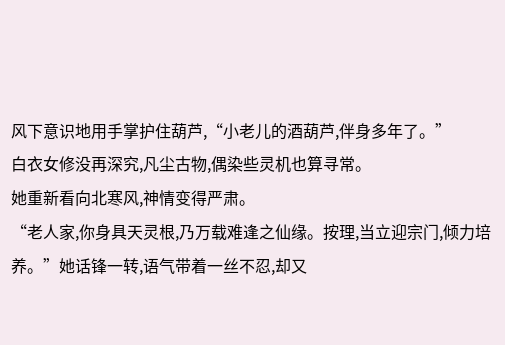风下意识地用手掌护住葫芦,“小老儿的酒葫芦,伴身多年了。”
白衣女修没再深究,凡尘古物,偶染些灵机也算寻常。
她重新看向北寒风,神情变得严肃。
“老人家,你身具天灵根,乃万载难逢之仙缘。按理,当立迎宗门,倾力培养。”她话锋一转,语气带着一丝不忍,却又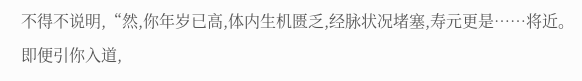不得不说明,“然,你年岁已高,体内生机匮乏,经脉状况堵塞,寿元更是……将近。即便引你入道,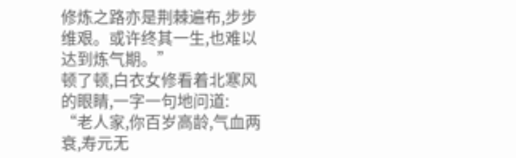修炼之路亦是荆棘遍布,步步维艰。或许终其一生,也难以达到炼气期。”
顿了顿,白衣女修看着北寒风的眼睛,一字一句地问道:
“老人家,你百岁高龄,气血两衰,寿元无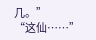几。”
“这仙……”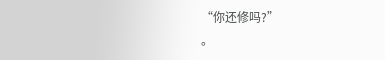“你还修吗?”
。